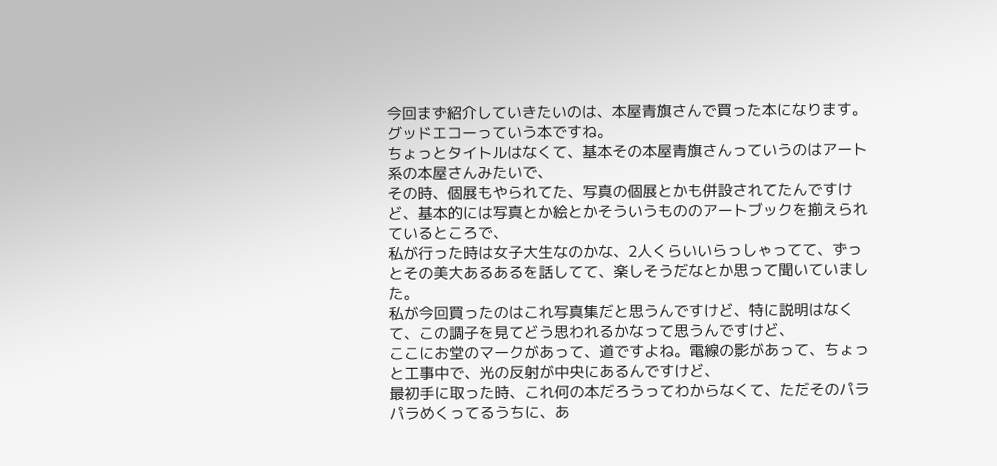今回まず紹介していきたいのは、本屋青旗さんで買った本になります。
グッドエコーっていう本ですね。
ちょっとタイトルはなくて、基本その本屋青旗さんっていうのはアート系の本屋さんみたいで、
その時、個展もやられてた、写真の個展とかも併設されてたんですけど、基本的には写真とか絵とかそういうもののアートブックを揃えられているところで、
私が行った時は女子大生なのかな、2人くらいいらっしゃってて、ずっとその美大あるあるを話してて、楽しそうだなとか思って聞いていました。
私が今回買ったのはこれ写真集だと思うんですけど、特に説明はなくて、この調子を見てどう思われるかなって思うんですけど、
ここにお堂のマークがあって、道ですよね。電線の影があって、ちょっと工事中で、光の反射が中央にあるんですけど、
最初手に取った時、これ何の本だろうってわからなくて、ただそのパラパラめくってるうちに、あ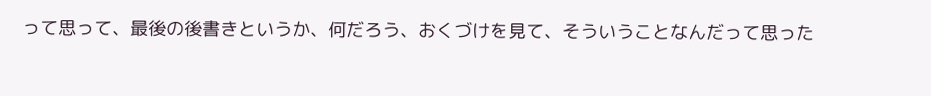って思って、最後の後書きというか、何だろう、おくづけを見て、そういうことなんだって思った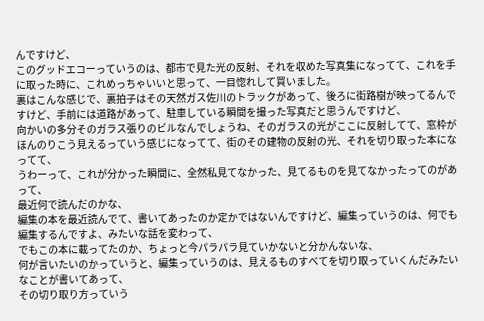んですけど、
このグッドエコーっていうのは、都市で見た光の反射、それを収めた写真集になってて、これを手に取った時に、これめっちゃいいと思って、一目惚れして買いました。
裏はこんな感じで、裏拍子はその天然ガス佐川のトラックがあって、後ろに街路樹が映ってるんですけど、手前には道路があって、駐車している瞬間を撮った写真だと思うんですけど、
向かいの多分そのガラス張りのビルなんでしょうね、そのガラスの光がここに反射してて、窓枠がほんのりこう見えるっていう感じになってて、街のその建物の反射の光、それを切り取った本になってて、
うわーって、これが分かった瞬間に、全然私見てなかった、見てるものを見てなかったってのがあって、
最近何で読んだのかな、
編集の本を最近読んでて、書いてあったのか定かではないんですけど、編集っていうのは、何でも編集するんですよ、みたいな話を変わって、
でもこの本に載ってたのか、ちょっと今パラパラ見ていかないと分かんないな、
何が言いたいのかっていうと、編集っていうのは、見えるものすべてを切り取っていくんだみたいなことが書いてあって、
その切り取り方っていう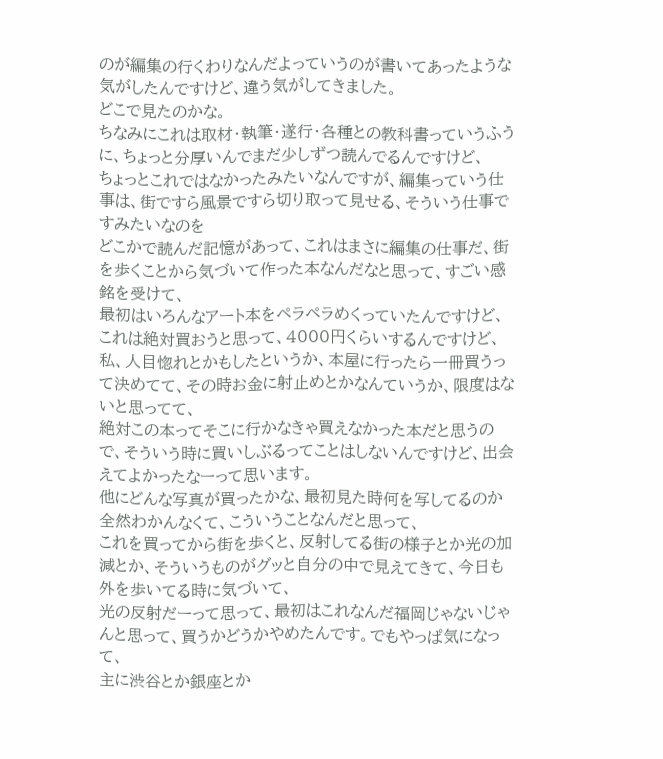のが編集の行くわりなんだよっていうのが書いてあったような気がしたんですけど、違う気がしてきました。
どこで見たのかな。
ちなみにこれは取材・執筆・遂行・各種との教科書っていうふうに、ちょっと分厚いんでまだ少しずつ読んでるんですけど、
ちょっとこれではなかったみたいなんですが、編集っていう仕事は、街ですら風景ですら切り取って見せる、そういう仕事ですみたいなのを
どこかで読んだ記憶があって、これはまさに編集の仕事だ、街を歩くことから気づいて作った本なんだなと思って、すごい感銘を受けて、
最初はいろんなアート本をペラペラめくっていたんですけど、これは絶対買おうと思って、4000円くらいするんですけど、
私、人目惚れとかもしたというか、本屋に行ったら一冊買うって決めてて、その時お金に射止めとかなんていうか、限度はないと思ってて、
絶対この本ってそこに行かなきゃ買えなかった本だと思うので、そういう時に買いしぶるってことはしないんですけど、出会えてよかったなーって思います。
他にどんな写真が買ったかな、最初見た時何を写してるのか全然わかんなくて、こういうことなんだと思って、
これを買ってから街を歩くと、反射してる街の様子とか光の加減とか、そういうものがグッと自分の中で見えてきて、今日も外を歩いてる時に気づいて、
光の反射だーって思って、最初はこれなんだ福岡じゃないじゃんと思って、買うかどうかやめたんです。でもやっぱ気になって、
主に渋谷とか銀座とか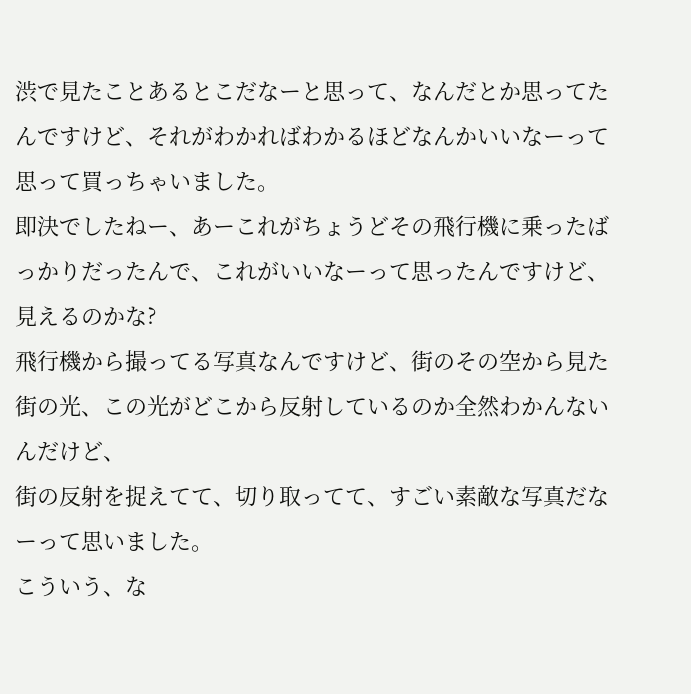渋で見たことあるとこだなーと思って、なんだとか思ってたんですけど、それがわかればわかるほどなんかいいなーって思って買っちゃいました。
即決でしたねー、あーこれがちょうどその飛行機に乗ったばっかりだったんで、これがいいなーって思ったんですけど、見えるのかな?
飛行機から撮ってる写真なんですけど、街のその空から見た街の光、この光がどこから反射しているのか全然わかんないんだけど、
街の反射を捉えてて、切り取ってて、すごい素敵な写真だなーって思いました。
こういう、な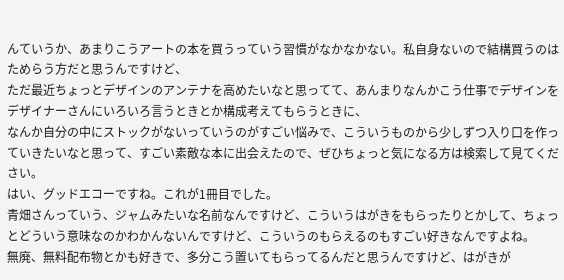んていうか、あまりこうアートの本を買うっていう習慣がなかなかない。私自身ないので結構買うのはためらう方だと思うんですけど、
ただ最近ちょっとデザインのアンテナを高めたいなと思ってて、あんまりなんかこう仕事でデザインをデザイナーさんにいろいろ言うときとか構成考えてもらうときに、
なんか自分の中にストックがないっていうのがすごい悩みで、こういうものから少しずつ入り口を作っていきたいなと思って、すごい素敵な本に出会えたので、ぜひちょっと気になる方は検索して見てください。
はい、グッドエコーですね。これが1冊目でした。
青畑さんっていう、ジャムみたいな名前なんですけど、こういうはがきをもらったりとかして、ちょっとどういう意味なのかわかんないんですけど、こういうのもらえるのもすごい好きなんですよね。
無廃、無料配布物とかも好きで、多分こう置いてもらってるんだと思うんですけど、はがきが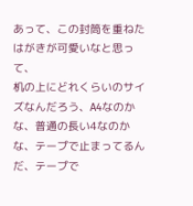あって、この封筒を重ねたはがきが可愛いなと思って、
机の上にどれくらいのサイズなんだろう、A4なのかな、普通の長い4なのかな、テープで止まってるんだ、テープで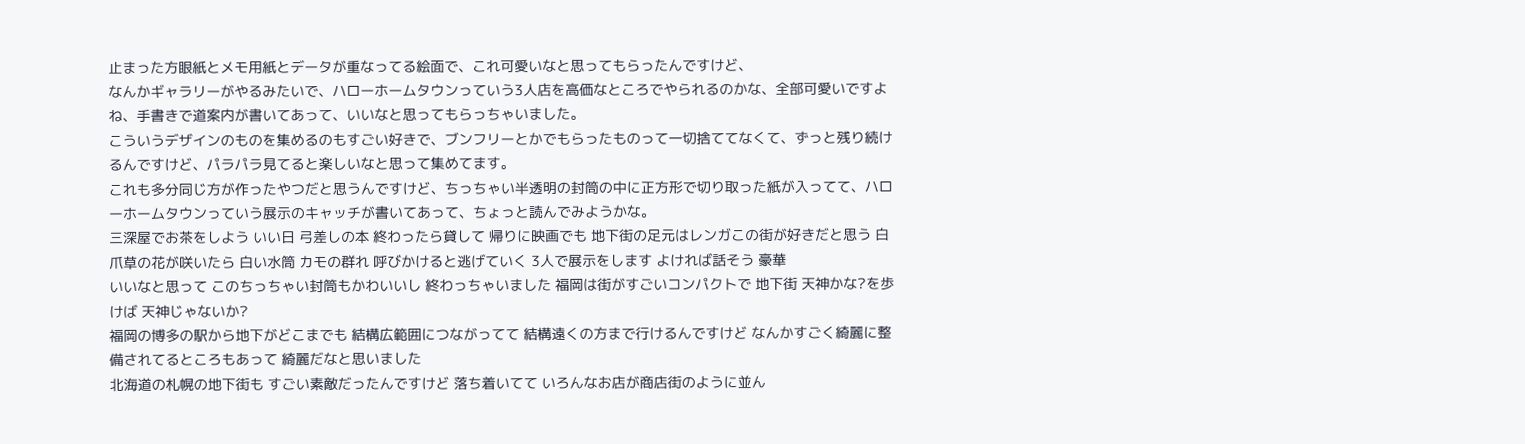止まった方眼紙とメモ用紙とデータが重なってる絵面で、これ可愛いなと思ってもらったんですけど、
なんかギャラリーがやるみたいで、ハローホームタウンっていう3人店を高価なところでやられるのかな、全部可愛いですよね、手書きで道案内が書いてあって、いいなと思ってもらっちゃいました。
こういうデザインのものを集めるのもすごい好きで、ブンフリーとかでもらったものって一切捨ててなくて、ずっと残り続けるんですけど、パラパラ見てると楽しいなと思って集めてます。
これも多分同じ方が作ったやつだと思うんですけど、ちっちゃい半透明の封筒の中に正方形で切り取った紙が入ってて、ハローホームタウンっていう展示のキャッチが書いてあって、ちょっと読んでみようかな。
三深屋でお茶をしよう いい日 弓差しの本 終わったら貸して 帰りに映画でも 地下街の足元はレンガこの街が好きだと思う 白爪草の花が咲いたら 白い水筒 カモの群れ 呼びかけると逃げていく 3人で展示をします よければ話そう 豪華
いいなと思って このちっちゃい封筒もかわいいし 終わっちゃいました 福岡は街がすごいコンパクトで 地下街 天神かな?を歩けば 天神じゃないか?
福岡の博多の駅から地下がどこまでも 結構広範囲につながってて 結構遠くの方まで行けるんですけど なんかすごく綺麗に整備されてるところもあって 綺麗だなと思いました
北海道の札幌の地下街も すごい素敵だったんですけど 落ち着いてて いろんなお店が商店街のように並ん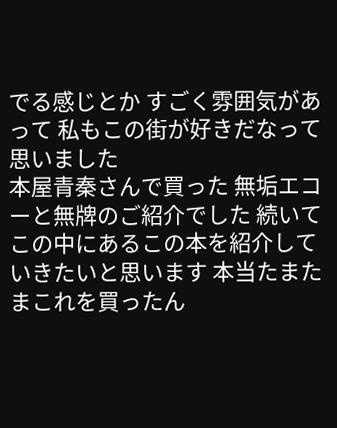でる感じとか すごく雰囲気があって 私もこの街が好きだなって思いました
本屋青秦さんで買った 無垢エコーと無牌のご紹介でした 続いてこの中にあるこの本を紹介していきたいと思います 本当たまたまこれを買ったん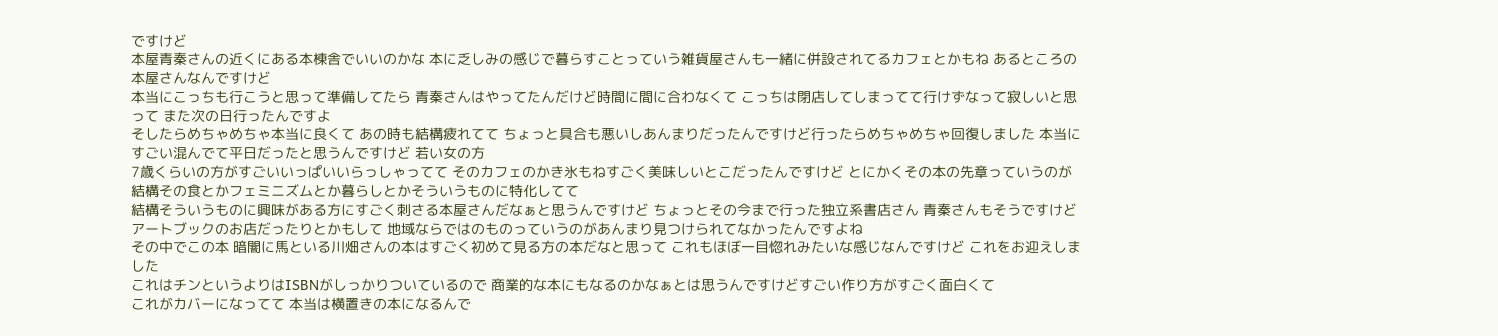ですけど
本屋青秦さんの近くにある本棟舎でいいのかな 本に乏しみの感じで暮らすことっていう雑貨屋さんも一緒に併設されてるカフェとかもね あるところの本屋さんなんですけど
本当にこっちも行こうと思って準備してたら 青秦さんはやってたんだけど時間に間に合わなくて こっちは閉店してしまってて行けずなって寂しいと思って また次の日行ったんですよ
そしたらめちゃめちゃ本当に良くて あの時も結構疲れてて ちょっと具合も悪いしあんまりだったんですけど行ったらめちゃめちゃ回復しました 本当にすごい混んでて平日だったと思うんですけど 若い女の方
7歳くらいの方がすごいいっぱいいらっしゃってて そのカフェのかき氷もねすごく美味しいとこだったんですけど とにかくその本の先章っていうのが 結構その食とかフェミニズムとか暮らしとかそういうものに特化してて
結構そういうものに興味がある方にすごく刺さる本屋さんだなぁと思うんですけど ちょっとその今まで行った独立系書店さん 青秦さんもそうですけど アートブックのお店だったりとかもして 地域ならではのものっていうのがあんまり見つけられてなかったんですよね
その中でこの本 暗闇に馬といる川畑さんの本はすごく初めて見る方の本だなと思って これもほぼ一目惚れみたいな感じなんですけど これをお迎えしました
これはチンというよりはISBNがしっかりついているので 商業的な本にもなるのかなぁとは思うんですけどすごい作り方がすごく面白くて
これがカバーになってて 本当は横置きの本になるんで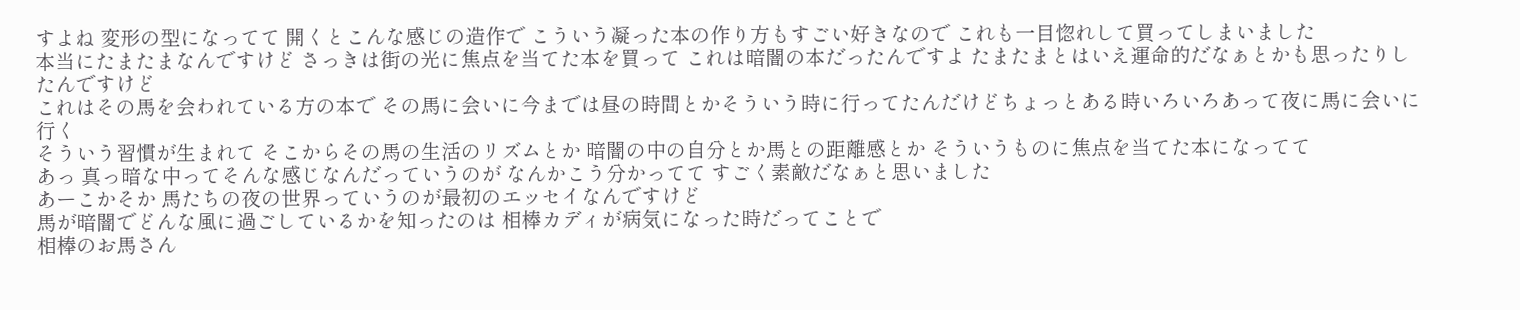すよね 変形の型になってて 開くとこんな感じの造作で こういう凝った本の作り方もすごい好きなので これも一目惚れして買ってしまいました
本当にたまたまなんですけど さっきは街の光に焦点を当てた本を買って これは暗闇の本だったんですよ たまたまとはいえ運命的だなぁとかも思ったりしたんですけど
これはその馬を会われている方の本で その馬に会いに今までは昼の時間とかそういう時に行ってたんだけどちょっとある時いろいろあって夜に馬に会いに行く
そういう習慣が生まれて そこからその馬の生活のリズムとか 暗闇の中の自分とか馬との距離感とか そういうものに焦点を当てた本になってて
あっ 真っ暗な中ってそんな感じなんだっていうのが なんかこう分かってて すごく素敵だなぁと思いました
あーこかそか 馬たちの夜の世界っていうのが最初のエッセイなんですけど
馬が暗闇でどんな風に過ごしているかを知ったのは 相棒カディが病気になった時だってことで
相棒のお馬さん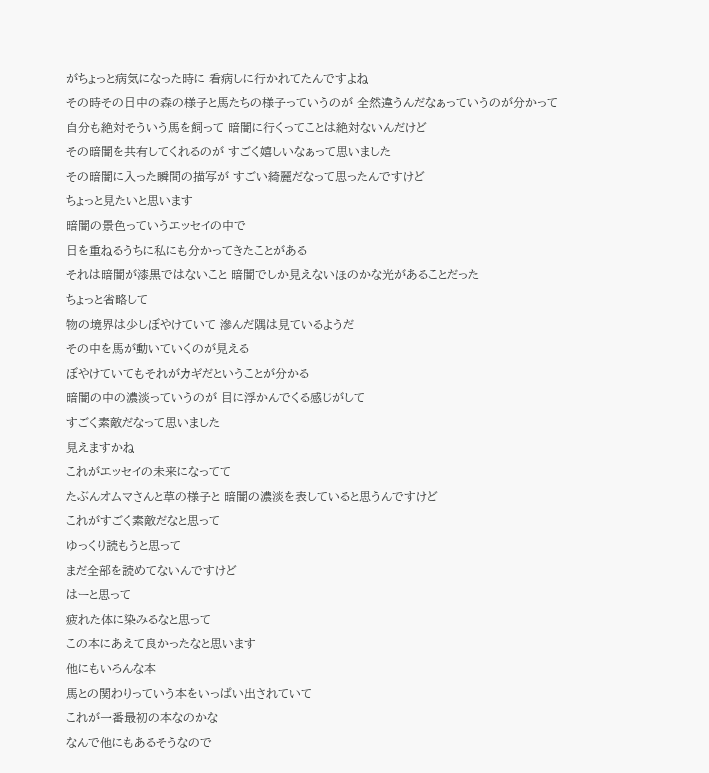がちょっと病気になった時に 看病しに行かれてたんですよね
その時その日中の森の様子と馬たちの様子っていうのが 全然違うんだなぁっていうのが分かって
自分も絶対そういう馬を飼って 暗闇に行くってことは絶対ないんだけど
その暗闇を共有してくれるのが すごく嬉しいなぁって思いました
その暗闇に入った瞬間の描写が すごい綺麗だなって思ったんですけど
ちょっと見たいと思います
暗闇の景色っていうエッセイの中で
日を重ねるうちに私にも分かってきたことがある
それは暗闇が漆黒ではないこと 暗闇でしか見えないほのかな光があることだった
ちょっと省略して
物の境界は少しぼやけていて 滲んだ隅は見ているようだ
その中を馬が動いていくのが見える
ぼやけていてもそれがカギだということが分かる
暗闇の中の濃淡っていうのが 目に浮かんでくる感じがして
すごく素敵だなって思いました
見えますかね
これがエッセイの未来になってて
たぶんオムマさんと草の様子と 暗闇の濃淡を表していると思うんですけど
これがすごく素敵だなと思って
ゆっくり読もうと思って
まだ全部を読めてないんですけど
はーと思って
疲れた体に染みるなと思って
この本にあえて良かったなと思います
他にもいろんな本
馬との関わりっていう本をいっぱい出されていて
これが一番最初の本なのかな
なんで他にもあるそうなので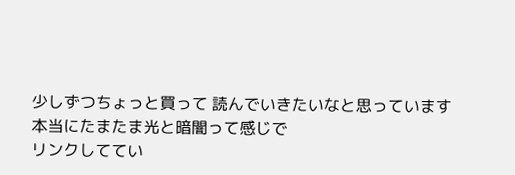少しずつちょっと買って 読んでいきたいなと思っています
本当にたまたま光と暗闇って感じで
リンクしててい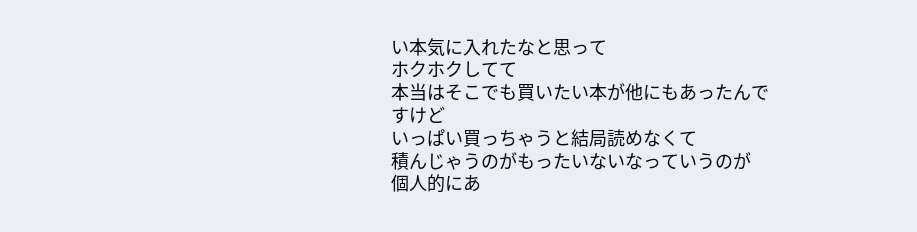い本気に入れたなと思って
ホクホクしてて
本当はそこでも買いたい本が他にもあったんですけど
いっぱい買っちゃうと結局読めなくて
積んじゃうのがもったいないなっていうのが
個人的にあ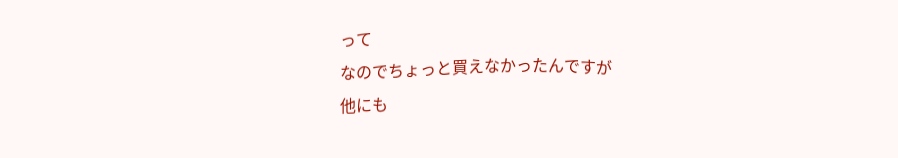って
なのでちょっと買えなかったんですが
他にも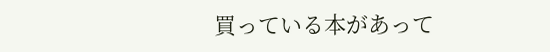買っている本があって